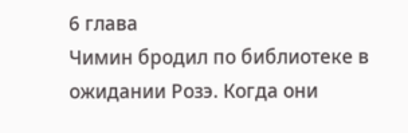6 глава
Чимин бродил по библиотеке в ожидании Розэ. Когда они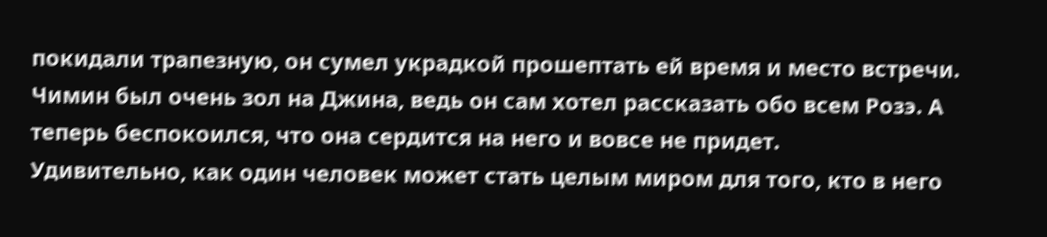покидали трапезную, он сумел украдкой прошептать ей время и место встречи. Чимин был очень зол на Джина, ведь он сам хотел рассказать обо всем Розэ. А теперь беспокоился, что она сердится на него и вовсе не придет.
Удивительно, как один человек может стать целым миром для того, кто в него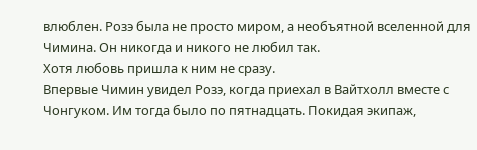влюблен. Розэ была не просто миром, а необъятной вселенной для Чимина. Он никогда и никого не любил так.
Хотя любовь пришла к ним не сразу.
Впервые Чимин увидел Розэ, когда приехал в Вайтхолл вместе с Чонгуком. Им тогда было по пятнадцать. Покидая экипаж,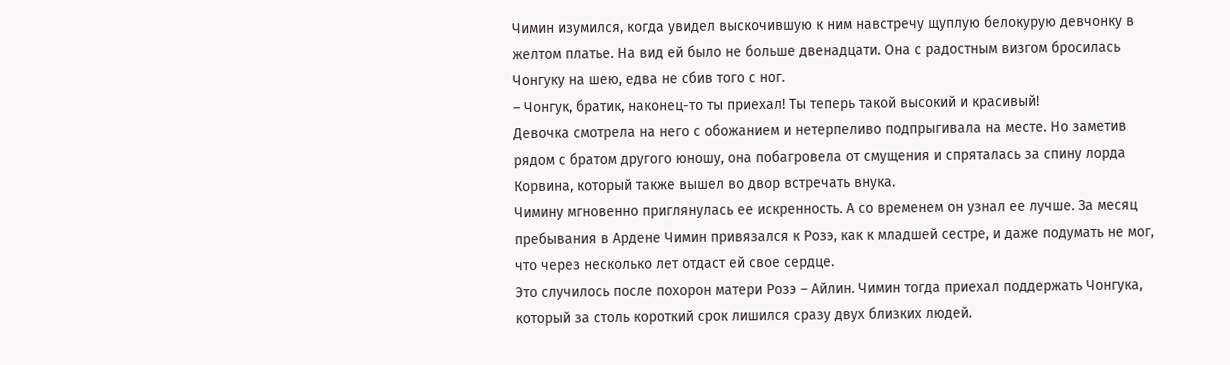Чимин изумился, когда увидел выскочившую к ним навстречу щуплую белокурую девчонку в желтом платье. На вид ей было не больше двенадцати. Она с радостным визгом бросилась Чонгуку на шею, едва не сбив того с ног.
– Чонгук, братик, наконец-то ты приехал! Ты теперь такой высокий и красивый!
Девочка смотрела на него с обожанием и нетерпеливо подпрыгивала на месте. Но заметив рядом с братом другого юношу, она побагровела от смущения и спряталась за спину лорда Корвина, который также вышел во двор встречать внука.
Чимину мгновенно приглянулась ее искренность. А со временем он узнал ее лучше. За месяц пребывания в Ардене Чимин привязался к Розэ, как к младшей сестре, и даже подумать не мог, что через несколько лет отдаст ей свое сердце.
Это случилось после похорон матери Розэ – Айлин. Чимин тогда приехал поддержать Чонгука, который за столь короткий срок лишился сразу двух близких людей.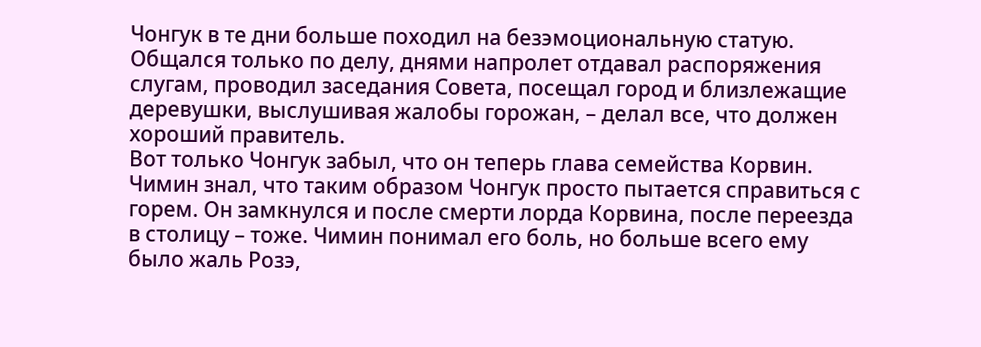Чонгук в те дни больше походил на безэмоциональную статую. Общался только по делу, днями напролет отдавал распоряжения слугам, проводил заседания Совета, посещал город и близлежащие деревушки, выслушивая жалобы горожан, – делал все, что должен хороший правитель.
Вот только Чонгук забыл, что он теперь глава семейства Корвин.
Чимин знал, что таким образом Чонгук просто пытается справиться с горем. Он замкнулся и после смерти лорда Корвина, после переезда в столицу – тоже. Чимин понимал его боль, но больше всего ему было жаль Розэ,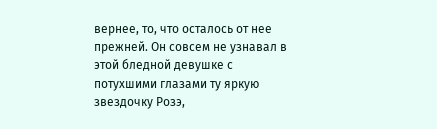вернее, то, что осталось от нее прежней. Он совсем не узнавал в этой бледной девушке с потухшими глазами ту яркую звездочку Розэ,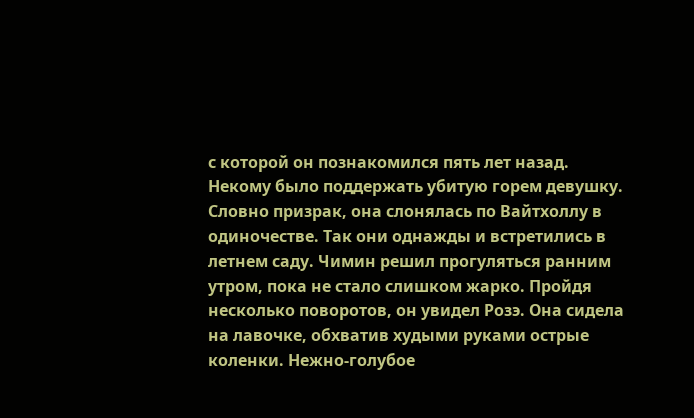с которой он познакомился пять лет назад.
Некому было поддержать убитую горем девушку. Словно призрак, она слонялась по Вайтхоллу в одиночестве. Так они однажды и встретились в летнем саду. Чимин решил прогуляться ранним утром, пока не стало слишком жарко. Пройдя несколько поворотов, он увидел Розэ. Она сидела на лавочке, обхватив худыми руками острые коленки. Нежно-голубое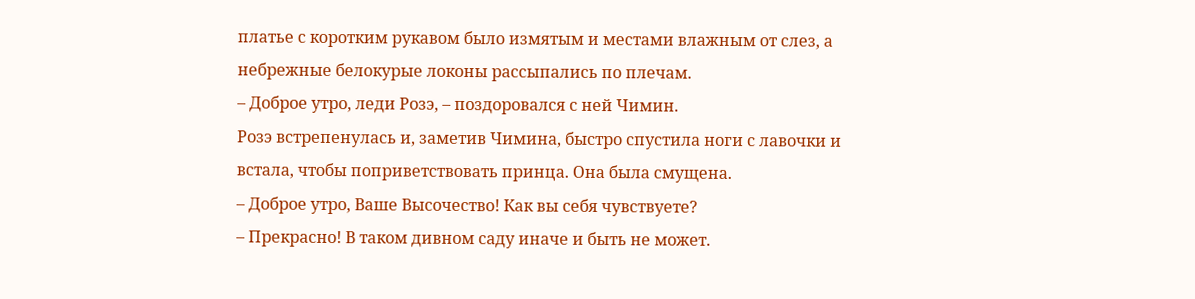платье с коротким рукавом было измятым и местами влажным от слез, а небрежные белокурые локоны рассыпались по плечам.
– Доброе утро, леди Розэ, – поздоровался с ней Чимин.
Розэ встрепенулась и, заметив Чимина, быстро спустила ноги с лавочки и встала, чтобы поприветствовать принца. Она была смущена.
– Доброе утро, Ваше Высочество! Как вы себя чувствуете?
– Прекрасно! В таком дивном саду иначе и быть не может.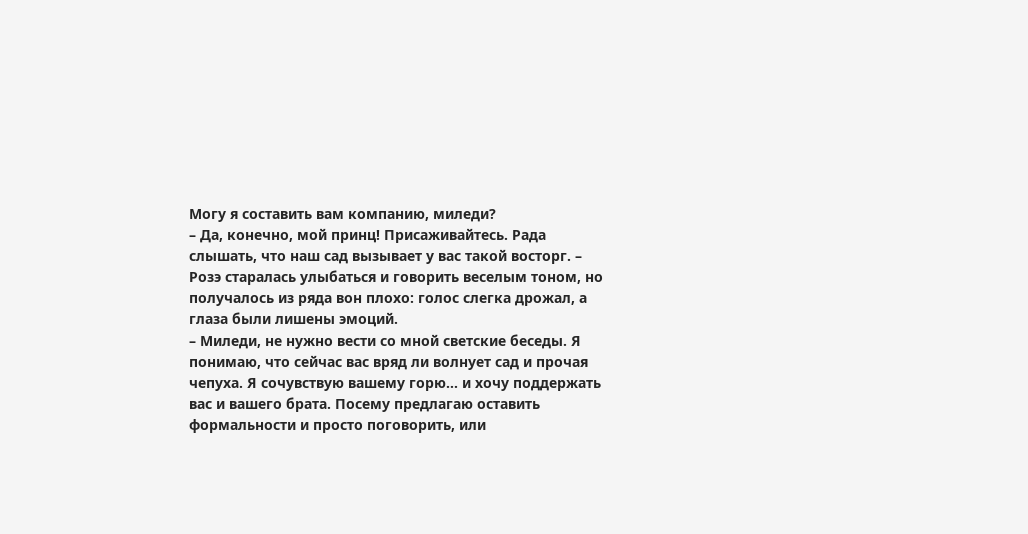Могу я составить вам компанию, миледи?
– Да, конечно, мой принц! Присаживайтесь. Рада слышать, что наш сад вызывает у вас такой восторг. – Розэ старалась улыбаться и говорить веселым тоном, но получалось из ряда вон плохо: голос слегка дрожал, а глаза были лишены эмоций.
– Миледи, не нужно вести со мной светские беседы. Я понимаю, что сейчас вас вряд ли волнует сад и прочая чепуха. Я сочувствую вашему горю... и хочу поддержать вас и вашего брата. Посему предлагаю оставить формальности и просто поговорить, или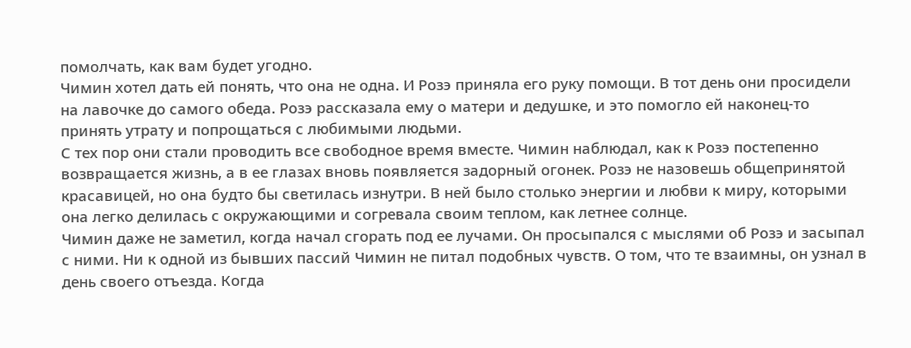помолчать, как вам будет угодно.
Чимин хотел дать ей понять, что она не одна. И Розэ приняла его руку помощи. В тот день они просидели на лавочке до самого обеда. Розэ рассказала ему о матери и дедушке, и это помогло ей наконец-то принять утрату и попрощаться с любимыми людьми.
С тех пор они стали проводить все свободное время вместе. Чимин наблюдал, как к Розэ постепенно возвращается жизнь, а в ее глазах вновь появляется задорный огонек. Розэ не назовешь общепринятой красавицей, но она будто бы светилась изнутри. В ней было столько энергии и любви к миру, которыми она легко делилась с окружающими и согревала своим теплом, как летнее солнце.
Чимин даже не заметил, когда начал сгорать под ее лучами. Он просыпался с мыслями об Розэ и засыпал с ними. Ни к одной из бывших пассий Чимин не питал подобных чувств. О том, что те взаимны, он узнал в день своего отъезда. Когда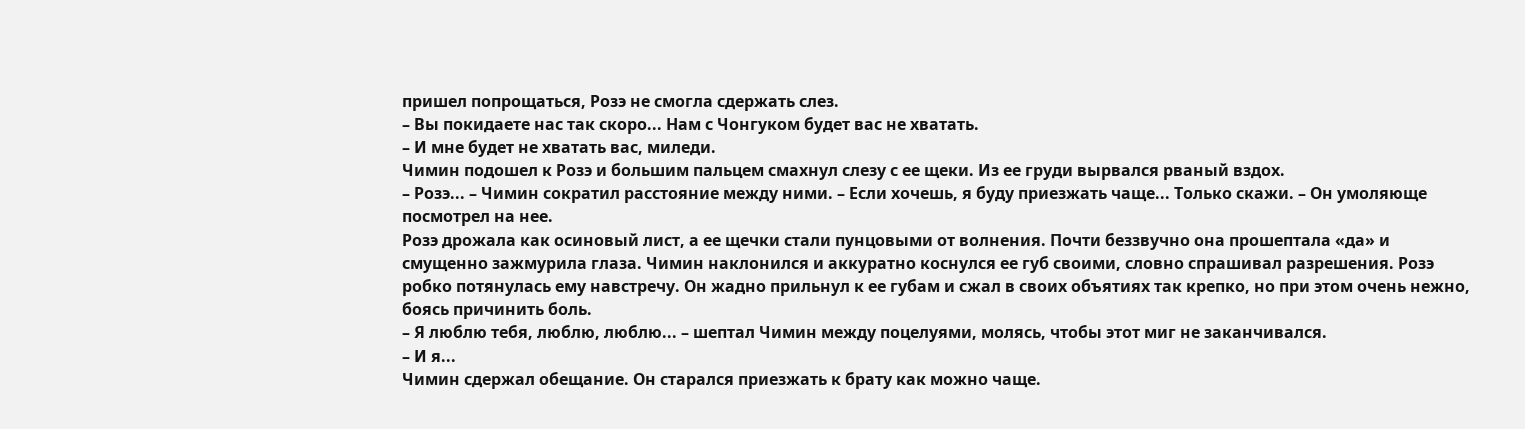пришел попрощаться, Розэ не смогла сдержать слез.
– Вы покидаете нас так скоро... Нам с Чонгуком будет вас не хватать.
– И мне будет не хватать вас, миледи.
Чимин подошел к Розэ и большим пальцем смахнул слезу с ее щеки. Из ее груди вырвался рваный вздох.
– Розэ... – Чимин сократил расстояние между ними. – Если хочешь, я буду приезжать чаще... Только скажи. – Он умоляюще посмотрел на нее.
Розэ дрожала как осиновый лист, а ее щечки стали пунцовыми от волнения. Почти беззвучно она прошептала «да» и смущенно зажмурила глаза. Чимин наклонился и аккуратно коснулся ее губ своими, словно спрашивал разрешения. Розэ робко потянулась ему навстречу. Он жадно прильнул к ее губам и сжал в своих объятиях так крепко, но при этом очень нежно, боясь причинить боль.
– Я люблю тебя, люблю, люблю... – шептал Чимин между поцелуями, молясь, чтобы этот миг не заканчивался.
– И я...
Чимин сдержал обещание. Он старался приезжать к брату как можно чаще.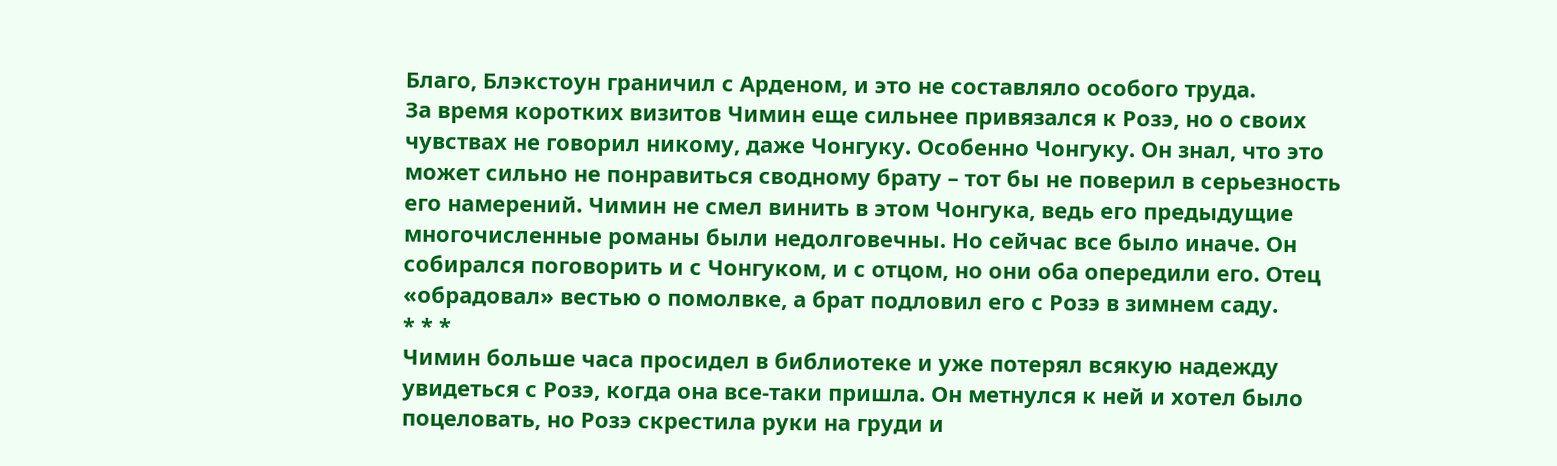Благо, Блэкстоун граничил с Арденом, и это не составляло особого труда.
За время коротких визитов Чимин еще сильнее привязался к Розэ, но о своих чувствах не говорил никому, даже Чонгуку. Особенно Чонгуку. Он знал, что это может сильно не понравиться сводному брату – тот бы не поверил в серьезность его намерений. Чимин не смел винить в этом Чонгука, ведь его предыдущие многочисленные романы были недолговечны. Но сейчас все было иначе. Он собирался поговорить и с Чонгуком, и с отцом, но они оба опередили его. Отец «обрадовал» вестью о помолвке, а брат подловил его с Розэ в зимнем саду.
* * *
Чимин больше часа просидел в библиотеке и уже потерял всякую надежду увидеться с Розэ, когда она все-таки пришла. Он метнулся к ней и хотел было поцеловать, но Розэ скрестила руки на груди и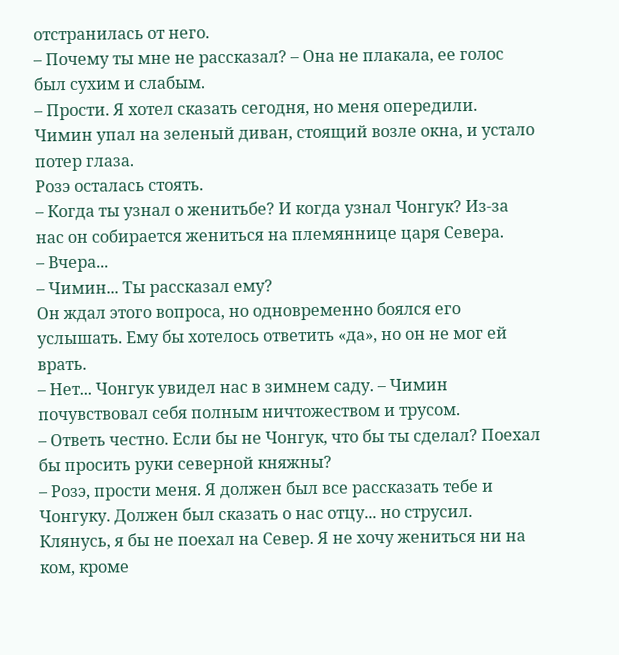отстранилась от него.
– Почему ты мне не рассказал? – Она не плакала, ее голос был сухим и слабым.
– Прости. Я хотел сказать сегодня, но меня опередили.
Чимин упал на зеленый диван, стоящий возле окна, и устало потер глаза.
Розэ осталась стоять.
– Когда ты узнал о женитьбе? И когда узнал Чонгук? Из-за нас он собирается жениться на племяннице царя Севера.
– Вчера...
– Чимин... Ты рассказал ему?
Он ждал этого вопроса, но одновременно боялся его услышать. Ему бы хотелось ответить «да», но он не мог ей врать.
– Нет... Чонгук увидел нас в зимнем саду. – Чимин почувствовал себя полным ничтожеством и трусом.
– Ответь честно. Если бы не Чонгук, что бы ты сделал? Поехал бы просить руки северной княжны?
– Розэ, прости меня. Я должен был все рассказать тебе и Чонгуку. Должен был сказать о нас отцу... но струсил. Клянусь, я бы не поехал на Север. Я не хочу жениться ни на ком, кроме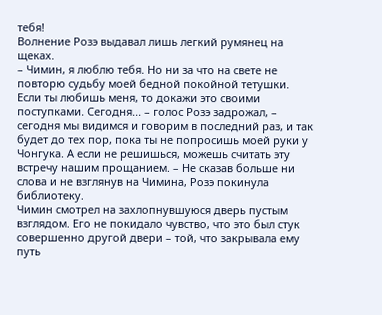тебя!
Волнение Розэ выдавал лишь легкий румянец на щеках.
– Чимин, я люблю тебя. Но ни за что на свете не повторю судьбу моей бедной покойной тетушки. Если ты любишь меня, то докажи это своими поступками. Сегодня... – голос Розэ задрожал, – сегодня мы видимся и говорим в последний раз, и так будет до тех пор, пока ты не попросишь моей руки у Чонгука. А если не решишься, можешь считать эту встречу нашим прощанием. – Не сказав больше ни слова и не взглянув на Чимина, Розэ покинула библиотеку.
Чимин смотрел на захлопнувшуюся дверь пустым взглядом. Его не покидало чувство, что это был стук совершенно другой двери – той, что закрывала ему путь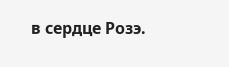в сердце Розэ.